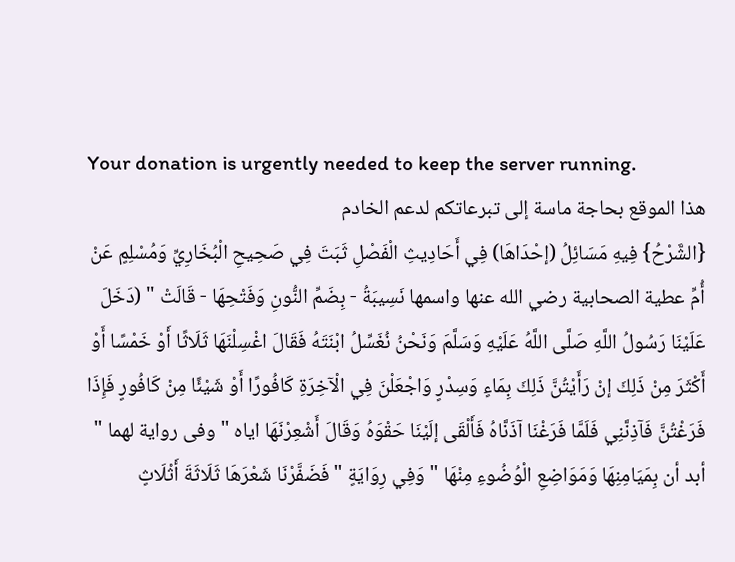Your donation is urgently needed to keep the server running.
هذا الموقع بحاجة ماسة إلى تبرعاتكم لدعم الخادم
{الشَّرْحُ} فِيهِ مَسَائِلُ (إحْدَاهَا) فِي أَحَادِيثِ الْفَصْلِ ثَبَتَ فِي صَحِيحِ الْبُخَارِيِّ وَمُسْلِمٍ عَنْ أُمِّ عطية الصحابية رضي الله عنها واسمها نَسِيبَةُ - بِضَمِّ النُّونِ وَفَتْحِهَا - قَالَتْ " (دَخَلَ عَلَيْنَا رَسُولُ اللَّهِ صَلَّى اللَّهُ عَلَيْهِ وَسَلَّمَ وَنَحْنُ نُغَسِّلُ ابْنَتَهُ فَقَالَ اغْسِلْنَهَا ثَلَاثًا أَوْ خَمْسًا أَوْ أَكْثَرَ مِنْ ذَلِكَ إنْ رَأَيْتُنَّ ذَلِكَ بِمَاءٍ وَسِدْرٍ وَاجْعَلْنَ فِي الْآخِرَةِ كَافُورًا أَوْ شَيْئًا مِنْ كَافُورٍ فَإِذَا فَرَغْتُنَّ فَآذِنَّنِي فَلَمَّا فَرَغْنَا آذَنَّاهُ فَأَلْقَى إلَيْنَا حَقْوَهُ وَقَالَ أَشْعِرْنَهَا اياه " وفى رواية لهما " أبد أن بِمَيَامِنِهَا وَمَوَاضِعِ الْوُضُوءِ مِنْهَا " وَفِي رِوَايَةٍ " فَضَفَّرْنَا شَعْرَهَا ثَلَاثَةَ أَثْلَاثٍ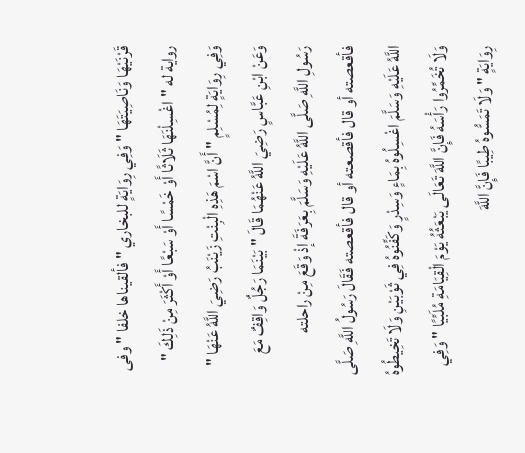قَرْنَيْهَا وَنَاصِيَتَهَا " وَفِي رِوَايَةٍ للبخاري " فألقيناها خلفا " وفى رواية له " اغْسِلْنَهَا ثَلَاثًا أَوْ خَمْسًا أَوْ سَبْعًا أَوْ أَكْثَرَ مِنْ ذَلِكَ " وَفِي رِوَايَةٍ لِمُسْلِمٍ " أَنَّ اسْمَ هَذِهِ الْبِنْتِ زَيْنَبُ رَضِيَ اللَّهُ عَنْهَا " وَعَنْ ابْنِ عَبَّاسٍ رَضِيَ اللَّهُ عَنْهُمَا قَالَ " بَيْنَمَا رَجُلٌ وَاقِفٌ مَعَ رَسُولِ اللَّهِ صَلَّى اللَّهُ عَلَيْهِ وَسَلَّمَ بِعَرَفَةَ إذْ وَقَعَ مِنْ راحلته فأقعصته أو قال فأقصعته أو قال فأقعصته فَقَالَ رَسُولُ اللَّهِ صَلَّى اللَّهُ عَلَيْهِ وَسَلَّمَ اغْسِلُوهُ بِمَاءٍ وَسِدْرٍ وَكَفِّنُوهُ فِي ثَوْبَيْنِ وَلَا تَخِيطُوهُ وَلَا تُخَمِّرُوا رَأْسَهُ فَإِنَّ اللَّهَ تَعَالَى يَبْعَثُهُ يَوْمَ الْقِيَامَةِ مُلَبِّيًا " وَفِي رِوَايَةٍ " وَلَا تَمَسُّوهُ طِيبًا فَإِنَّ اللَّهَ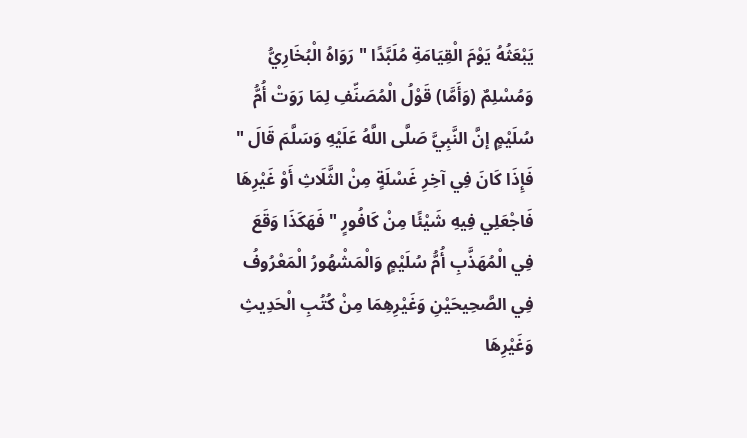يَبْعَثُهُ يَوْمَ الْقِيَامَةِ مُلَبَّدًا " رَوَاهُ الْبُخَارِيُّ وَمُسْلِمٌ (وَأَمَّا) قَوْلُ الْمُصَنِّفِ لِمَا رَوَتْ أُمُّ سُلَيْمٍ إنَّ النَّبِيَّ صَلَّى اللَّهُ عَلَيْهِ وَسَلَّمَ قَالَ " فَإِذَا كَانَ فِي آخِرِ غَسْلَةٍ مِنْ الثَّلَاثِ أَوْ غَيْرِهَا فَاجْعَلِي فِيهِ شَيْئًا مِنْ كَافُورٍ " فَهَكَذَا وَقَعَ فِي الْمُهَذَّبِ أُمُّ سُلَيْمٍ وَالْمَشْهُورُ الْمَعْرُوفُ فِي الصَّحِيحَيْنِ وَغَيْرِهِمَا مِنْ كُتُبِ الْحَدِيثِ وَغَيْرِهَا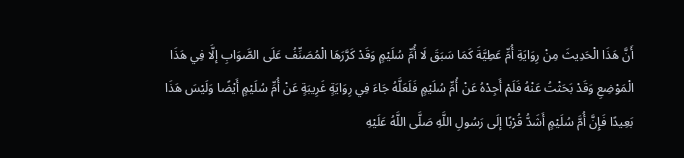أَنَّ هَذَا الْحَدِيثَ مِنْ رِوَايَةِ أُمِّ عَطِيَّةَ كَمَا سَبَقَ لَا أُمِّ سُلَيْمٍ وَقَدْ كَرَّرَهَا الْمُصَنِّفُ عَلَى الصَّوَابِ إلَّا فِي هَذَا الْمَوْضِعِ وَقَدْ بَحَثْتُ عَنْهُ فَلَمْ أَجِدْهُ عَنْ أُمِّ سُلَيْمٍ فَلَعَلَّهُ جَاءَ فِي رِوَايَةٍ غَرِيبَةٍ عَنْ أُمِّ سُلَيْمٍ أَيْضًا وَلَيْسَ هَذَا بَعِيدًا فَإِنَّ أُمَّ سُلَيْمٍ أَشَدُّ قُرْبًا إلَى رَسُولِ اللَّهِ صَلَّى اللَّهُ عَلَيْهِ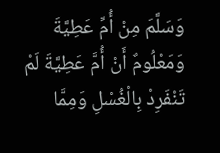وَسَلَّمَ مِنْ أُمِّ عَطِيَّةَ وَمَعْلُومٌ أَنْ أُمَّ عَطِيَّةَ لَمْ تَنْفَرِدْ بِالْغُسْلِ وَمِمَّا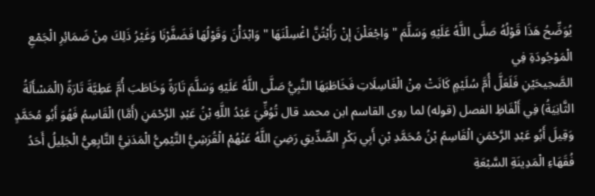يُوَضِّحُ هَذَا قَوْلُهُ صَلَّى اللَّهُ عَلَيْهِ وَسَلَّمَ " وَاجْعَلْنَ إنْ رَأَيْتُنَّ اغْسِلْنَهَا " وَابْدَأْنَ وَقَوْلُهَا فَضَفَّرْنَا وَغَيْرُ ذَلِكَ مِنْ ضَمَائِرِ الْجَمْعِ الْمَوْجُودَةِ فِي
الصَّحِيحَيْنِ فَلَعَلَّ أُمَّ سُلَيْمٍ كَانَتْ مِنْ الْغَاسِلَاتِ فَخَاطَبَهَا النَّبِيُّ صَلَّى اللَّهُ عَلَيْهِ وَسَلَّمَ تَارَةً وَخَاطَبَ أُمَّ عَطِيَّةَ تَارَةً (الْمَسْأَلَةُ الثَّانِيَةُ) فِي أَلْفَاظِ الفصل (قوله) لما روى القاسم ابن محمد قال تُوُفِّيَ عَبْدُ اللَّهِ بْنُ عَبْدِ الرَّحْمَنِ (أَمَّا) الْقَاسِمُ فَهُوَ أَبُو مُحَمَّدٍ وَقِيلَ أَبُو عَبْدِ الرَّحْمَنِ الْقَاسِمُ بْنُ مُحَمَّدِ بْنِ أَبِي بَكْرٍ الصِّدِّيقِ رَضِيَ اللَّهُ عَنْهُمْ الْقُرَشِيُّ التَّيْمِيُّ الْمَدَنِيُّ التَّابِعِيُّ الْجَلِيلُ أَحَدُ فُقَهَاءِ الْمَدِينَةِ السَّبْعَةِ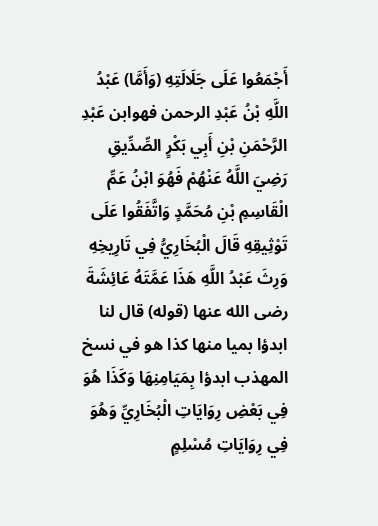أَجْمَعُوا عَلَى جَلَالَتِهِ (وَأَمَّا) عَبْدُ اللَّهِ بْنُ عَبْدِ الرحمن فهوابن عَبْدِ الرَّحْمَنِ بْنِ أَبِي بَكْرٍ الصِّدِّيقِ رَضِيَ اللَّهُ عَنْهُمْ فَهُوَ ابْنُ عَمِّ الْقَاسِمِ بْنِ مُحَمَّدٍ وَاتَّفَقُوا عَلَى تَوْثِيقِهِ قَالَ الْبُخَارِيُّ فِي تَارِيخِهِ وَرِثَ عَبْدُ اللَّهِ هَذَا عَمَّتَهُ عَائِشَةَ رضى الله عنها (قوله) قال لنا ابدؤا بميا منها كذا هو في نسخ المهذب ابدؤا بِمَيَامِنِهَا وَكَذَا هُوَ فِي بَعْضِ رِوَايَاتِ الْبُخَارِيِّ وَهُوَ فِي رِوَايَاتِ مُسْلِمٍ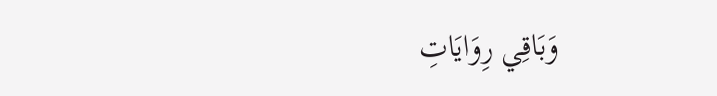وَبَاقِي رِوَايَاتِ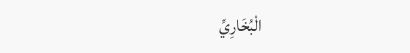الْبُخَارِيِّ